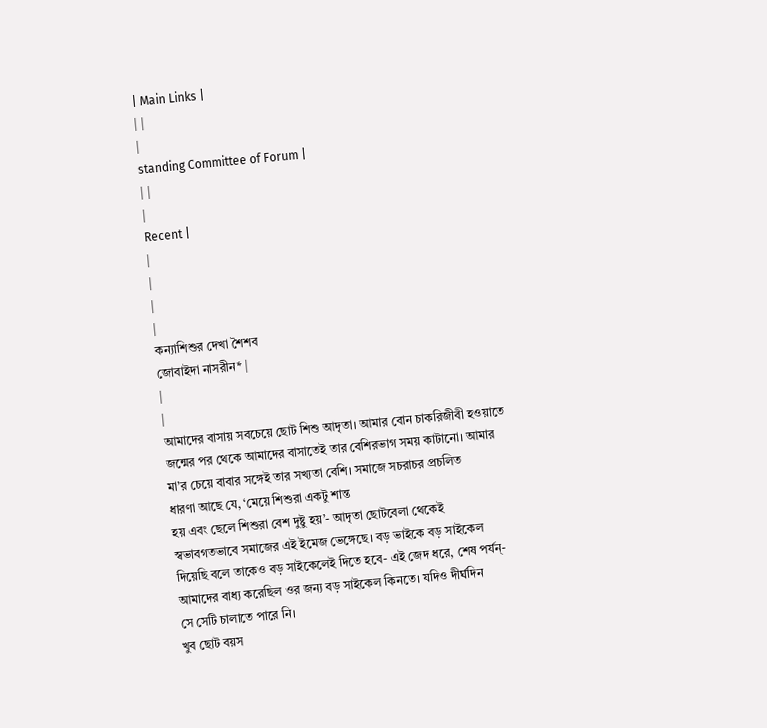| Main Links |
| |
|
standing Committee of Forum |
| |
|
Recent |
|
|
|
|
কন্যাশিশুর দেখা শৈশব
জোবাইদা নাসরীন* |
|
|
আমাদের বাসায় সবচেয়ে ছোট শিশু আদৃতা। আমার বোন চাকরিজীবী হওয়াতে
জন্মের পর থেকে আমাদের বাসাতেই তার বেশিরভাগ সময় কাটানো। আমার
মা’র চেয়ে বাবার সঙ্গেই তার সখ্যতা বেশি। সমাজে সচরাচর প্রচলিত
ধারণা আছে যে, ‘মেয়ে শিশুরা একটু শান্ত
হয় এবং ছেলে শিশুরা বেশ দুষ্টু হয়’- আদৃতা ছোটবেলা থেকেই
স্বভাবগতভাবে সমাজের এই ইমেজ ভেঙ্গেছে। বড় ভাইকে বড় সাইকেল
দিয়েছি বলে তাকেও বড় সাইকেলেই দিতে হবে- এই জেদ ধরে, শেষ পর্যন্-
আমাদের বাধ্য করেছিল ওর জন্য বড় সাইকেল কিনতে। যদিও দীর্ঘদিন
সে সেটি চালাতে পারে নি।
খুব ছোট বয়স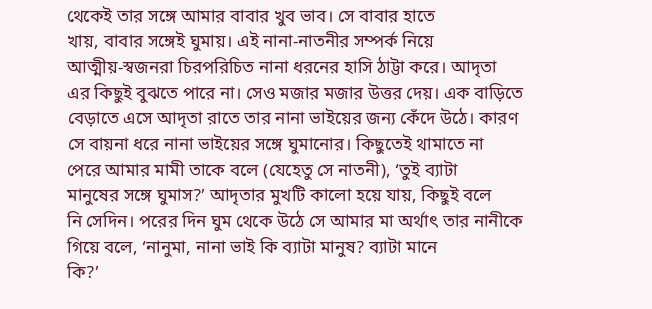থেকেই তার সঙ্গে আমার বাবার খুব ভাব। সে বাবার হাতে
খায়, বাবার সঙ্গেই ঘুমায়। এই নানা-নাতনীর সম্পর্ক নিয়ে
আত্মীয়-স্বজনরা চিরপরিচিত নানা ধরনের হাসি ঠাট্টা করে। আদৃতা
এর কিছুই বুঝতে পারে না। সেও মজার মজার উত্তর দেয়। এক বাড়িতে
বেড়াতে এসে আদৃতা রাতে তার নানা ভাইয়ের জন্য কেঁদে উঠে। কারণ
সে বায়না ধরে নানা ভাইয়ের সঙ্গে ঘুমানোর। কিছুতেই থামাতে না
পেরে আমার মামী তাকে বলে (যেহেতু সে নাতনী), ‘তুই ব্যাটা
মানুষের সঙ্গে ঘুমাস?’ আদৃতার মুখটি কালো হয়ে যায়, কিছুই বলে
নি সেদিন। পরের দিন ঘুম থেকে উঠে সে আমার মা অর্থাৎ তার নানীকে
গিয়ে বলে, ‘নানুমা, নানা ভাই কি ব্যাটা মানুষ? ব্যাটা মানে
কি?’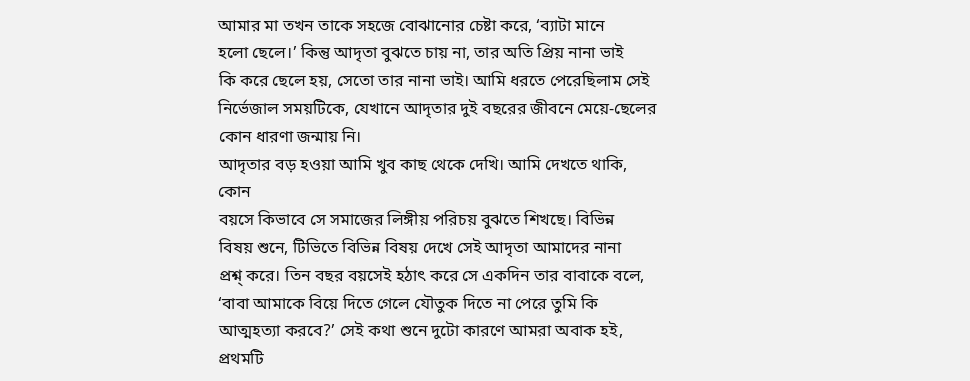আমার মা তখন তাকে সহজে বোঝানোর চেষ্টা করে, ‘ব্যাটা মানে
হলো ছেলে।’ কিন্তু আদৃতা বুঝতে চায় না, তার অতি প্রিয় নানা ভাই
কি করে ছেলে হয়, সেতো তার নানা ভাই। আমি ধরতে পেরেছিলাম সেই
নির্ভেজাল সময়টিকে, যেখানে আদৃতার দুই বছরের জীবনে মেয়ে-ছেলের
কোন ধারণা জন্মায় নি।
আদৃতার বড় হওয়া আমি খুব কাছ থেকে দেখি। আমি দেখতে থাকি, কোন
বয়সে কিভাবে সে সমাজের লিঙ্গীয় পরিচয় বুঝতে শিখছে। বিভিন্ন
বিষয় শুনে, টিভিতে বিভিন্ন বিষয় দেখে সেই আদৃতা আমাদের নানা
প্রশ্ন্ করে। তিন বছর বয়সেই হঠাৎ করে সে একদিন তার বাবাকে বলে,
‘বাবা আমাকে বিয়ে দিতে গেলে যৌতুক দিতে না পেরে তুমি কি
আত্মহত্যা করবে?’ সেই কথা শুনে দুটো কারণে আমরা অবাক হই,
প্রথমটি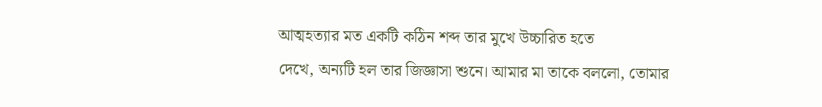আত্মহত্যার মত একটি কঠিন শব্দ তার মুখে উচ্চারিত হতে
দেখে, অন্যটি হল তার জিজ্ঞাসা শুনে। আমার মা তাকে বললো, তোমার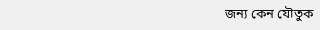জন্য কেন যৌতুক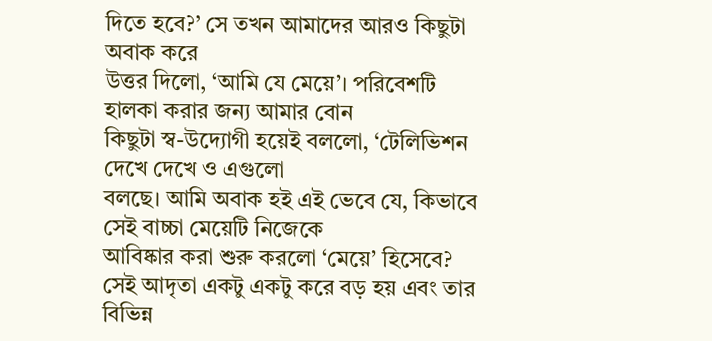দিতে হবে?’ সে তখন আমাদের আরও কিছুটা অবাক করে
উত্তর দিলো, ‘আমি যে মেয়ে’। পরিবেশটি হালকা করার জন্য আমার বোন
কিছুটা স্ব-উদ্যোগী হয়েই বললো, ‘টেলিভিশন দেখে দেখে ও এগুলো
বলছে। আমি অবাক হই এই ভেবে যে, কিভাবে সেই বাচ্চা মেয়েটি নিজেকে
আবিষ্কার করা শুরু করলো ‘মেয়ে’ হিসেবে?
সেই আদৃতা একটু একটু করে বড় হয় এবং তার বিভিন্ন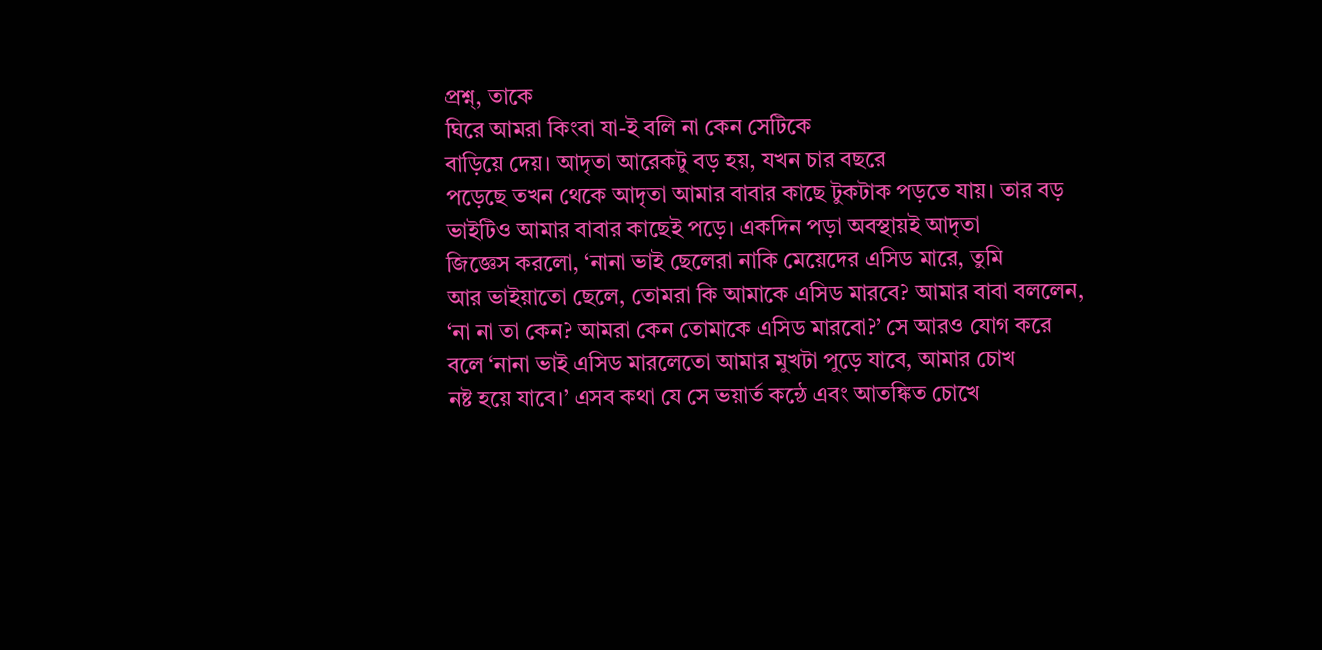প্রশ্ন্, তাকে
ঘিরে আমরা কিংবা যা-ই বলি না কেন সেটিকে
বাড়িয়ে দেয়। আদৃতা আরেকটু বড় হয়, যখন চার বছরে
পড়েছে তখন থেকে আদৃতা আমার বাবার কাছে টুকটাক পড়তে যায়। তার বড়
ভাইটিও আমার বাবার কাছেই পড়ে। একদিন পড়া অবস্থায়ই আদৃতা
জিজ্ঞেস করলো, ‘নানা ভাই ছেলেরা নাকি মেয়েদের এসিড মারে, তুমি
আর ভাইয়াতো ছেলে, তোমরা কি আমাকে এসিড মারবে? আমার বাবা বললেন,
‘না না তা কেন? আমরা কেন তোমাকে এসিড মারবো?’ সে আরও যোগ করে
বলে ‘নানা ভাই এসিড মারলেতো আমার মুখটা পুড়ে যাবে, আমার চোখ
নষ্ট হয়ে যাবে।’ এসব কথা যে সে ভয়ার্ত কন্ঠে এবং আতঙ্কিত চোখে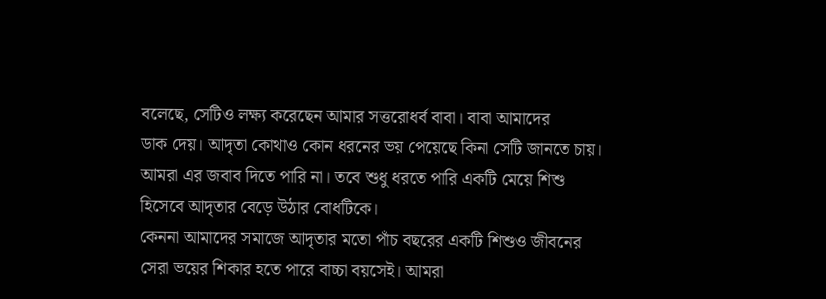বলেছে, সেটিও লক্ষ্য করেছেন আমার সত্তরোধর্ব বাবা। বাবা আমাদের
ডাক দেয়। আদৃতা কোথাও কোন ধরনের ভয় পেয়েছে কিনা সেটি জানতে চায়।
আমরা এর জবাব দিতে পারি না। তবে শুধু ধরতে পারি একটি মেয়ে শিশু
হিসেবে আদৃতার বেড়ে উঠার বোধটিকে।
কেননা আমাদের সমাজে আদৃতার মতো পাঁচ বছরের একটি শিশুও জীবনের
সেরা ভয়ের শিকার হতে পারে বাচ্চা বয়সেই। আমরা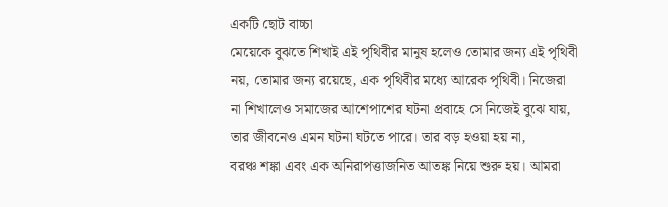একটি ছোট বাচ্চা
মেয়েকে বুঝতে শিখাই এই পৃথিবীর মানুষ হলেও তোমার জন্য এই পৃথিবী
নয়, তোমার জন্য রয়েছে, এক পৃথিবীর মধ্যে আরেক পৃথিবী। নিজেরা
না শিখালেও সমাজের আশেপাশের ঘটনা প্রবাহে সে নিজেই বুঝে যায়,
তার জীবনেও এমন ঘটনা ঘটতে পারে। তার বড় হওয়া হয় না,
বরঞ্চ শঙ্কা এবং এক অনিরাপত্তাজনিত আতঙ্ক নিয়ে শুরু হয়। আমরা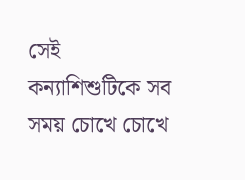সেই কন্যাশিশুটিকে সব সময় চোখে চোখে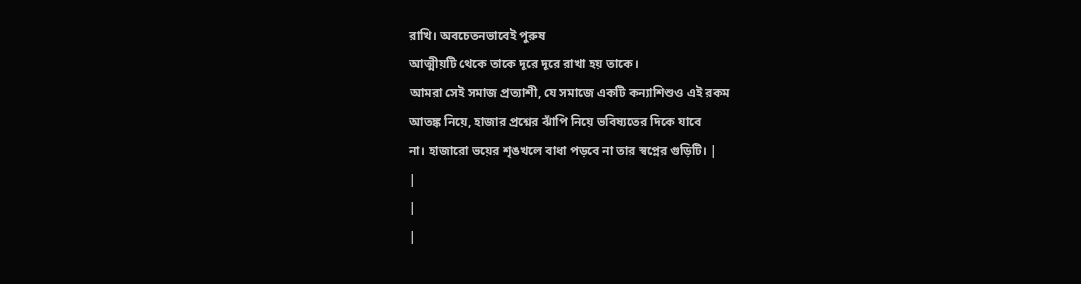রাখি। অবচেতনভাবেই পুরুষ
আত্মীয়টি থেকে তাকে দূরে দূরে রাখা হয় তাকে।
আমরা সেই সমাজ প্রত্যাশী, যে সমাজে একটি কন্যাশিশুও এই রকম
আতঙ্ক নিয়ে, হাজার প্রশ্নের ঝাঁপি নিয়ে ভবিষ্যতের দিকে যাবে
না। হাজারো ভয়ের শৃঙখলে বাধা পড়বে না তার স্বপ্নের গুড়িটি। |
|
|
|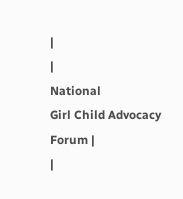|
|
National
Girl Child Advocacy Forum |
|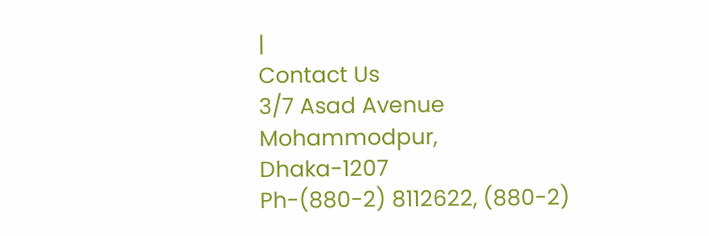|
Contact Us
3/7 Asad Avenue Mohammodpur,
Dhaka-1207
Ph-(880-2) 8112622, (880-2)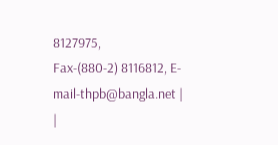8127975,
Fax-(880-2) 8116812, E-mail-thpb@bangla.net |
|